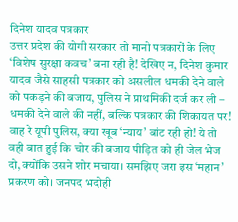दिनेश यादव पत्रकार
उत्तर प्रदेश की योगी सरकार तो मानो पत्रकारों के लिए ‘विशेष सुरक्षा कवच’ बना रही है! देखिए न, दिनेश कुमार यादव जैसे साहसी पत्रकार को असलील धमकी देने वाले को पकड़ने की बजाय, पुलिस ने प्राथमिकी दर्ज कर ली – धमकी देने वाले की नहीं, बल्कि पत्रकार की शिकायत पर! वाह रे यूपी पुलिस, क्या खूब ‘न्याय’ बांट रही हो! ये तो वही बात हुई कि चोर की बजाय पीड़ित को ही जेल भेज दो, क्योंकि उसने शोर मचाया। समझिए जरा इस ‘महान’ प्रकरण को। जनपद भदोही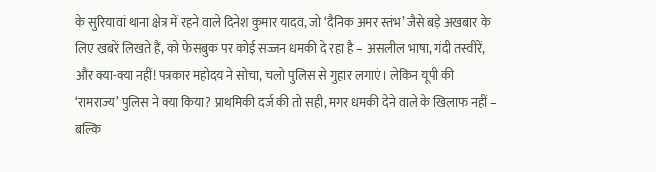के सुरियावां थाना क्षेत्र में रहने वाले दिनेश कुमार यादव, जो ‘दैनिक अमर स्तंभ’ जैसे बड़े अखबार के लिए खबरें लिखते हैं, को फेसबुक पर कोई सज्जन धमकी दे रहा है – असलील भाषा, गंदी तस्वीरें, और क्या-क्या नहीं! पत्रकार महोदय ने सोचा, चलो पुलिस से गुहार लगाएं। लेकिन यूपी की ‘रामराज्य’ पुलिस ने क्या किया? प्राथमिकी दर्ज की तो सही, मगर धमकी देने वाले के खिलाफ नहीं – बल्कि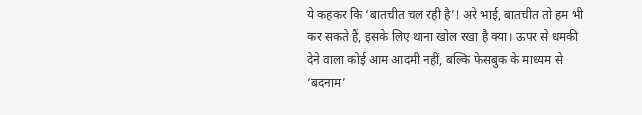ये कहकर कि ‘बातचीत चल रही है’! अरे भाई, बातचीत तो हम भी कर सकते हैं, इसके लिए थाना खोल रखा है क्या। ऊपर से धमकी देने वाला कोई आम आदमी नहीं, बल्कि फेसबुक के माध्यम से ‘बदनाम’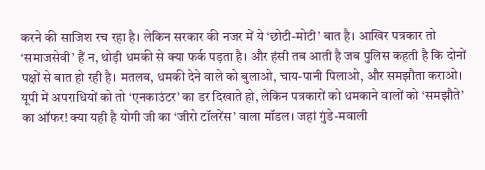करने की साजिश रच रहा है। लेकिन सरकार की नजर में ये ‘छोटी-मोटी’ बात है। आखिर पत्रकार तो ‘समाजसेवी’ हैं न, थोड़ी धमकी से क्या फर्क पड़ता है। और हंसी तब आती है जब पुलिस कहती है कि दोनों पक्षों से बात हो रही है। मतलब, धमकी देने वाले को बुलाओ, चाय-पानी पिलाओ, और समझौता कराओ। यूपी में अपराधियों को तो ‘एनकाउंटर’ का डर दिखाते हो, लेकिन पत्रकारों को धमकाने वालों को ‘समझौते’ का ऑफर! क्या यही है योगी जी का ‘जीरो टॉलरेंस’ वाला मॉडल। जहां गुंडे-मवाली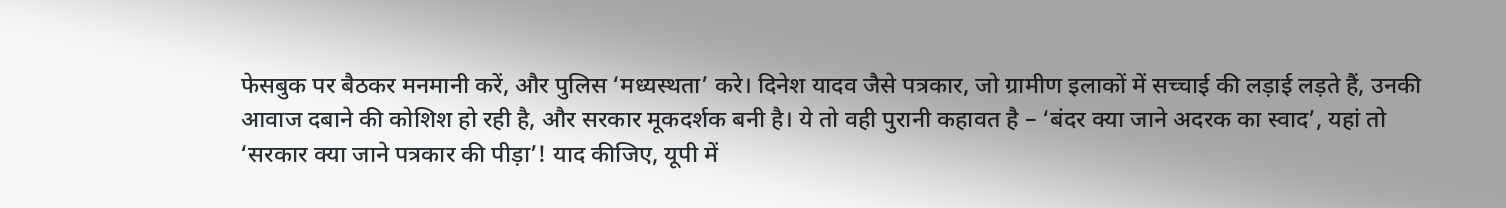फेसबुक पर बैठकर मनमानी करें, और पुलिस ‘मध्यस्थता’ करे। दिनेश यादव जैसे पत्रकार, जो ग्रामीण इलाकों में सच्चाई की लड़ाई लड़ते हैं, उनकी आवाज दबाने की कोशिश हो रही है, और सरकार मूकदर्शक बनी है। ये तो वही पुरानी कहावत है – ‘बंदर क्या जाने अदरक का स्वाद’, यहां तो ‘सरकार क्या जाने पत्रकार की पीड़ा’! याद कीजिए, यूपी में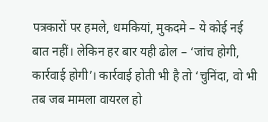पत्रकारों पर हमले, धमकियां, मुकदमे – ये कोई नई बात नहीं। लेकिन हर बार यही ढोल – ‘जांच होगी, कार्रवाई होगी’। कार्रवाई होती भी है तो ‘चुनिंदा, वो भी तब जब मामला वायरल हो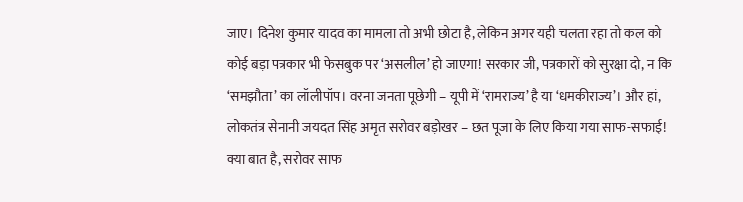जाए। दिनेश कुमार यादव का मामला तो अभी छोटा है, लेकिन अगर यही चलता रहा तो कल को कोई बड़ा पत्रकार भी फेसबुक पर ‘असलील’ हो जाएगा! सरकार जी, पत्रकारों को सुरक्षा दो, न कि ‘समझौता’ का लॉलीपॉप। वरना जनता पूछेगी – यूपी में ‘रामराज्य’ है या ‘धमकीराज्य’। और हां, लोकतंत्र सेनानी जयदत सिंह अमृत सरोवर बड़ोखर – छत पूजा के लिए किया गया साफ-सफाई! क्या बात है, सरोवर साफ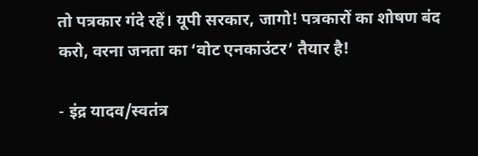तो पत्रकार गंदे रहें। यूपी सरकार, जागो! पत्रकारों का शोषण बंद करो, वरना जनता का ‘वोट एनकाउंटर’ तैयार है!

- इंद्र यादव/स्वतंत्र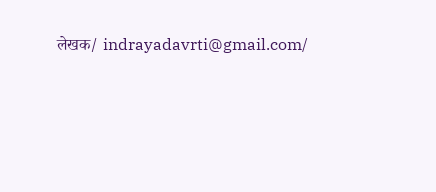लेखक/ indrayadavrti@gmail.com/